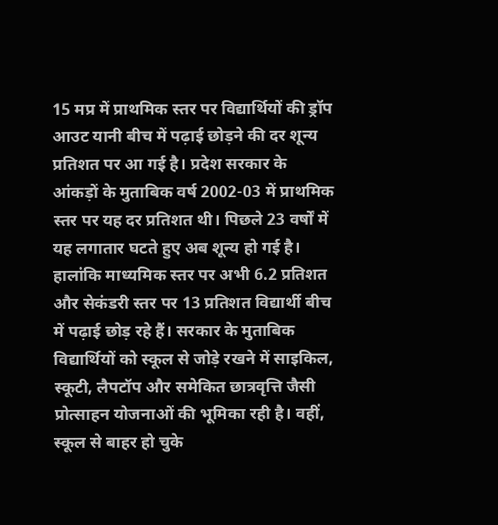15 मप्र में प्राथमिक स्तर पर विद्यार्थियों की ड्रॉप आउट यानी बीच में पढ़ाई छोड़ने की दर शून्य प्रतिशत पर आ गई है। प्रदेश सरकार के आंकड़ों के मुताबिक वर्ष 2002-03 में प्राथमिक स्तर पर यह दर प्रतिशत थी। पिछले 23 वर्षों में यह लगातार घटते हुए अब शून्य हो गई है। हालांकि माध्यमिक स्तर पर अभी 6.2 प्रतिशत और सेकंडरी स्तर पर 13 प्रतिशत विद्यार्थी बीच में पढ़ाई छोड़ रहे हैं। सरकार के मुताबिक विद्यार्थियों को स्कूल से जोड़े रखने में साइकिल, स्कूटी, लैपटॉप और समेकित छात्रवृत्ति जैसी प्रोत्साहन योजनाओं की भूमिका रही है। वहीं, स्कूल से बाहर हो चुके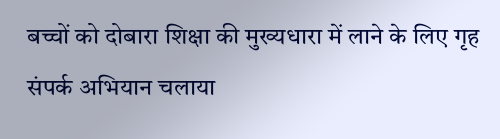बच्चों को दोबारा शिक्षा की मुख्यधारा में लाने के लिए गृह संपर्क अभियान चलाया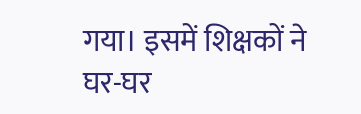गया। इसमें शिक्षकों ने घर-घर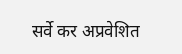सर्वे कर अप्रवेशित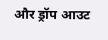और ड्रॉप आउट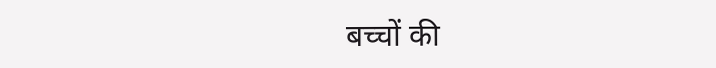बच्चों की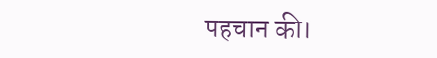पहचान की।